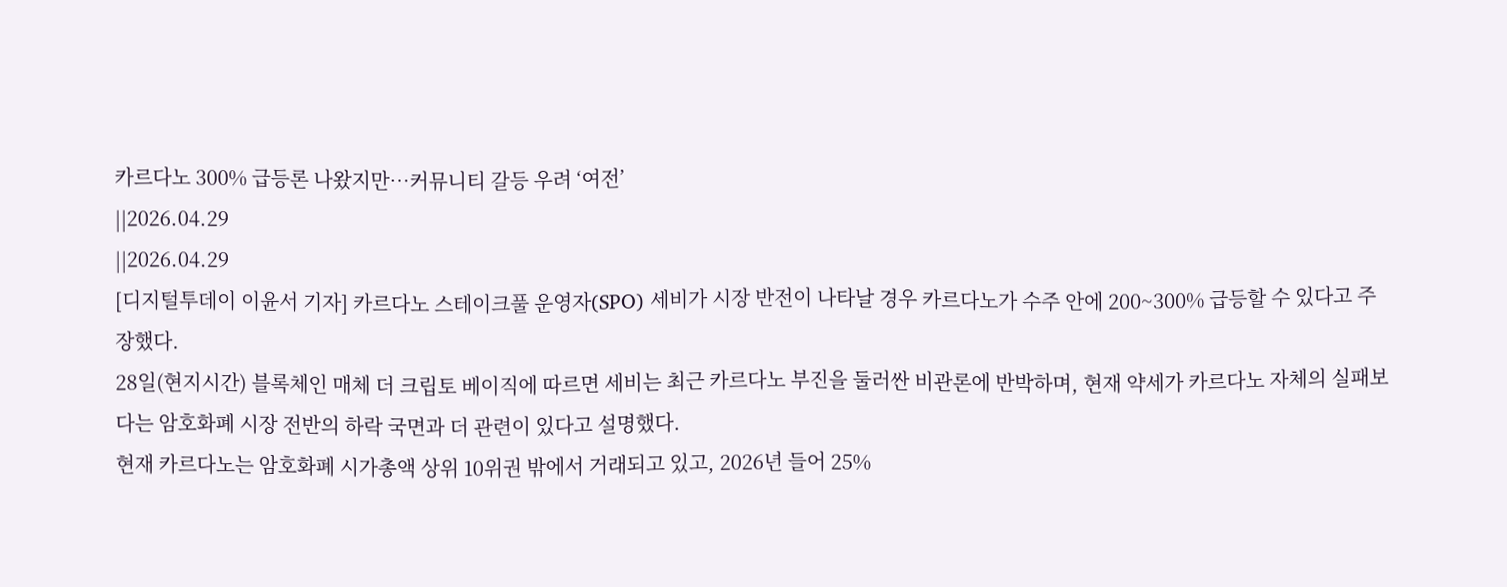카르다노 300% 급등론 나왔지만…커뮤니티 갈등 우려 ‘여전’
||2026.04.29
||2026.04.29
[디지털투데이 이윤서 기자] 카르다노 스테이크풀 운영자(SPO) 세비가 시장 반전이 나타날 경우 카르다노가 수주 안에 200~300% 급등할 수 있다고 주장했다.
28일(현지시간) 블록체인 매체 더 크립토 베이직에 따르면 세비는 최근 카르다노 부진을 둘러싼 비관론에 반박하며, 현재 약세가 카르다노 자체의 실패보다는 암호화폐 시장 전반의 하락 국면과 더 관련이 있다고 설명했다.
현재 카르다노는 암호화폐 시가총액 상위 10위권 밖에서 거래되고 있고, 2026년 들어 25%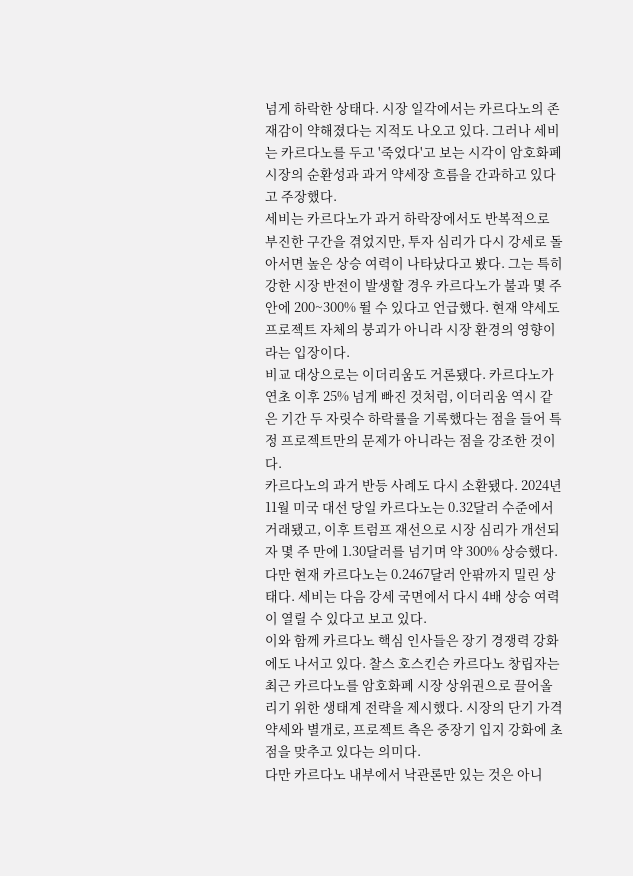넘게 하락한 상태다. 시장 일각에서는 카르다노의 존재감이 약해졌다는 지적도 나오고 있다. 그러나 세비는 카르다노를 두고 '죽었다'고 보는 시각이 암호화폐 시장의 순환성과 과거 약세장 흐름을 간과하고 있다고 주장했다.
세비는 카르다노가 과거 하락장에서도 반복적으로 부진한 구간을 겪었지만, 투자 심리가 다시 강세로 돌아서면 높은 상승 여력이 나타났다고 봤다. 그는 특히 강한 시장 반전이 발생할 경우 카르다노가 불과 몇 주 안에 200~300% 뛸 수 있다고 언급했다. 현재 약세도 프로젝트 자체의 붕괴가 아니라 시장 환경의 영향이라는 입장이다.
비교 대상으로는 이더리움도 거론됐다. 카르다노가 연초 이후 25% 넘게 빠진 것처럼, 이더리움 역시 같은 기간 두 자릿수 하락률을 기록했다는 점을 들어 특정 프로젝트만의 문제가 아니라는 점을 강조한 것이다.
카르다노의 과거 반등 사례도 다시 소환됐다. 2024년 11월 미국 대선 당일 카르다노는 0.32달러 수준에서 거래됐고, 이후 트럼프 재선으로 시장 심리가 개선되자 몇 주 만에 1.30달러를 넘기며 약 300% 상승했다. 다만 현재 카르다노는 0.2467달러 안팎까지 밀린 상태다. 세비는 다음 강세 국면에서 다시 4배 상승 여력이 열릴 수 있다고 보고 있다.
이와 함께 카르다노 핵심 인사들은 장기 경쟁력 강화에도 나서고 있다. 찰스 호스킨슨 카르다노 창립자는 최근 카르다노를 암호화폐 시장 상위권으로 끌어올리기 위한 생태계 전략을 제시했다. 시장의 단기 가격 약세와 별개로, 프로젝트 측은 중장기 입지 강화에 초점을 맞추고 있다는 의미다.
다만 카르다노 내부에서 낙관론만 있는 것은 아니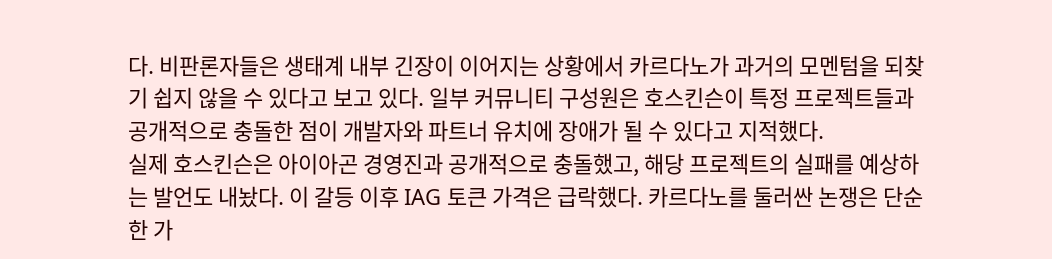다. 비판론자들은 생태계 내부 긴장이 이어지는 상황에서 카르다노가 과거의 모멘텀을 되찾기 쉽지 않을 수 있다고 보고 있다. 일부 커뮤니티 구성원은 호스킨슨이 특정 프로젝트들과 공개적으로 충돌한 점이 개발자와 파트너 유치에 장애가 될 수 있다고 지적했다.
실제 호스킨슨은 아이아곤 경영진과 공개적으로 충돌했고, 해당 프로젝트의 실패를 예상하는 발언도 내놨다. 이 갈등 이후 IAG 토큰 가격은 급락했다. 카르다노를 둘러싼 논쟁은 단순한 가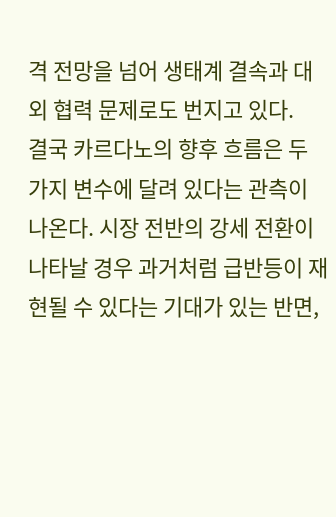격 전망을 넘어 생태계 결속과 대외 협력 문제로도 번지고 있다.
결국 카르다노의 향후 흐름은 두 가지 변수에 달려 있다는 관측이 나온다. 시장 전반의 강세 전환이 나타날 경우 과거처럼 급반등이 재현될 수 있다는 기대가 있는 반면,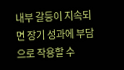내부 갈등이 지속되면 장기 성과에 부담으로 작용할 수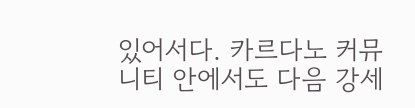있어서다. 카르다노 커뮤니티 안에서도 다음 강세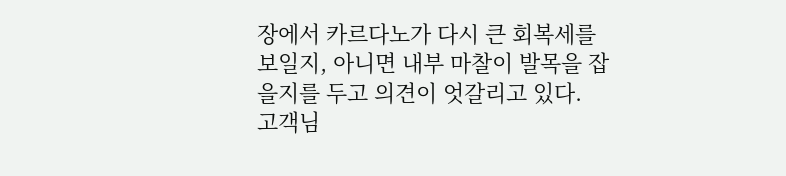장에서 카르다노가 다시 큰 회복세를 보일지, 아니면 내부 마찰이 발목을 잡을지를 두고 의견이 엇갈리고 있다.
고객님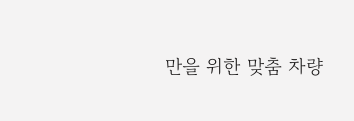만을 위한 맞춤 차량